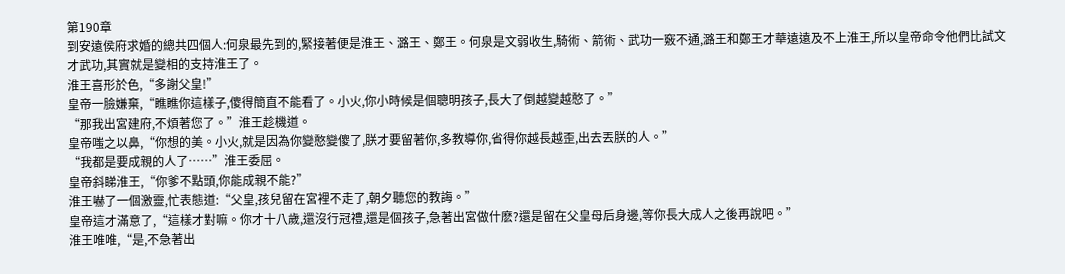第190章
到安遠侯府求婚的總共四個人:何泉最先到的,緊接著便是淮王、潞王、鄭王。何泉是文弱收生,騎術、箭術、武功一竅不通,潞王和鄭王才華遠遠及不上淮王,所以皇帝命令他們比試文才武功,其實就是變相的支持淮王了。
淮王喜形於色,“多謝父皇!”
皇帝一臉嫌棄,“瞧瞧你這樣子,傻得簡直不能看了。小火,你小時候是個聰明孩子,長大了倒越變越憨了。”
“那我出宮建府,不煩著您了。”淮王趁機道。
皇帝嗤之以鼻,“你想的美。小火,就是因為你變憨變傻了,朕才要留著你,多教導你,省得你越長越歪,出去丟朕的人。”
“我都是要成親的人了……”淮王委屈。
皇帝斜睇淮王,“你爹不點頭,你能成親不能?”
淮王嚇了一個激靈,忙表態道:“父皇,孩兒留在宮裡不走了,朝夕聽您的教誨。”
皇帝這才滿意了,“這樣才對嘛。你才十八歲,還沒行冠禮,還是個孩子,急著出宮做什麽?還是留在父皇母后身邊,等你長大成人之後再說吧。”
淮王唯唯,“是,不急著出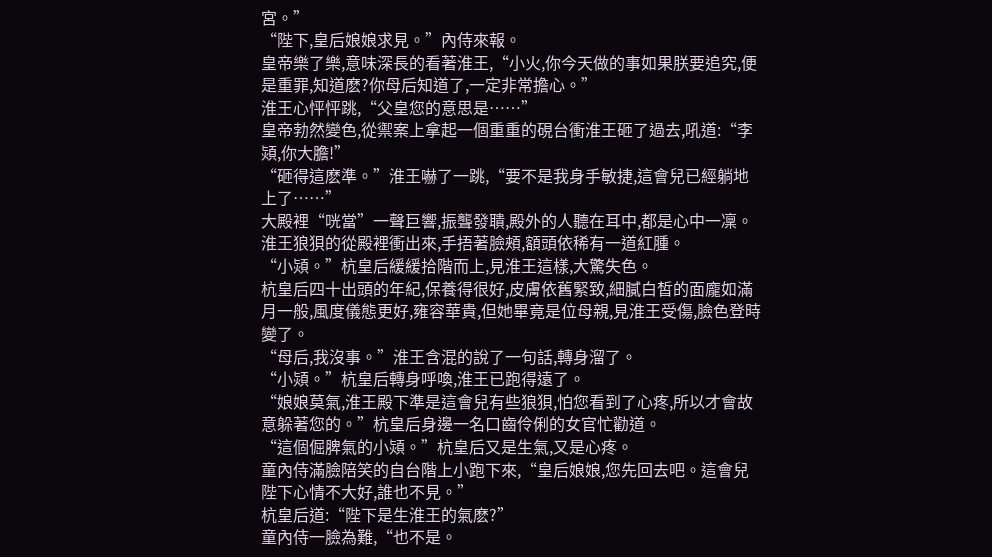宮。”
“陛下,皇后娘娘求見。”內侍來報。
皇帝樂了樂,意味深長的看著淮王,“小火,你今天做的事如果朕要追究,便是重罪,知道麽?你母后知道了,一定非常擔心。”
淮王心怦怦跳,“父皇您的意思是……”
皇帝勃然變色,從禦案上拿起一個重重的硯台衝淮王砸了過去,吼道:“李熲,你大膽!”
“砸得這麽準。”淮王嚇了一跳,“要不是我身手敏捷,這會兒已經躺地上了……”
大殿裡“咣當”一聲巨響,振聾發聵,殿外的人聽在耳中,都是心中一凜。
淮王狼狽的從殿裡衝出來,手捂著臉頰,額頭依稀有一道紅腫。
“小熲。”杭皇后緩緩拾階而上,見淮王這樣,大驚失色。
杭皇后四十出頭的年紀,保養得很好,皮膚依舊緊致,細膩白皙的面龐如滿月一般,風度儀態更好,雍容華貴,但她畢竟是位母親,見淮王受傷,臉色登時變了。
“母后,我沒事。”淮王含混的說了一句話,轉身溜了。
“小熲。”杭皇后轉身呼喚,淮王已跑得遠了。
“娘娘莫氣,淮王殿下準是這會兒有些狼狽,怕您看到了心疼,所以才會故意躲著您的。”杭皇后身邊一名口齒伶俐的女官忙勸道。
“這個倔脾氣的小熲。”杭皇后又是生氣,又是心疼。
童內侍滿臉陪笑的自台階上小跑下來,“皇后娘娘,您先回去吧。這會兒陛下心情不大好,誰也不見。”
杭皇后道:“陛下是生淮王的氣麽?”
童內侍一臉為難,“也不是。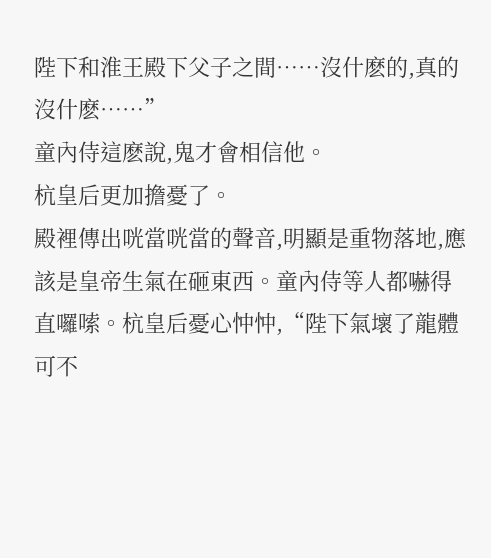陛下和淮王殿下父子之間……沒什麽的,真的沒什麽……”
童內侍這麽說,鬼才會相信他。
杭皇后更加擔憂了。
殿裡傳出咣當咣當的聲音,明顯是重物落地,應該是皇帝生氣在砸東西。童內侍等人都嚇得直囉嗦。杭皇后憂心忡忡,“陛下氣壞了龍體可不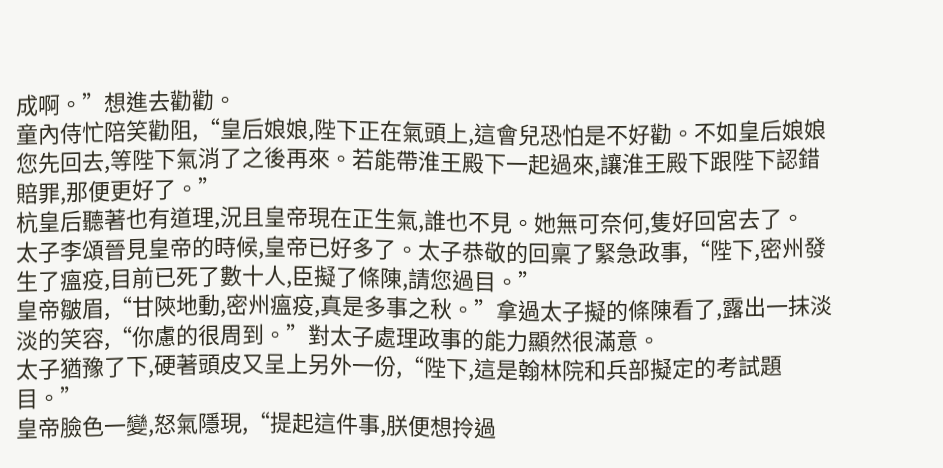成啊。”想進去勸勸。
童內侍忙陪笑勸阻,“皇后娘娘,陛下正在氣頭上,這會兒恐怕是不好勸。不如皇后娘娘您先回去,等陛下氣消了之後再來。若能帶淮王殿下一起過來,讓淮王殿下跟陛下認錯賠罪,那便更好了。”
杭皇后聽著也有道理,況且皇帝現在正生氣,誰也不見。她無可奈何,隻好回宮去了。
太子李頌晉見皇帝的時候,皇帝已好多了。太子恭敬的回稟了緊急政事,“陛下,密州發生了瘟疫,目前已死了數十人,臣擬了條陳,請您過目。”
皇帝皺眉,“甘陝地動,密州瘟疫,真是多事之秋。”拿過太子擬的條陳看了,露出一抹淡淡的笑容,“你慮的很周到。”對太子處理政事的能力顯然很滿意。
太子猶豫了下,硬著頭皮又呈上另外一份,“陛下,這是翰林院和兵部擬定的考試題目。”
皇帝臉色一變,怒氣隱現,“提起這件事,朕便想拎過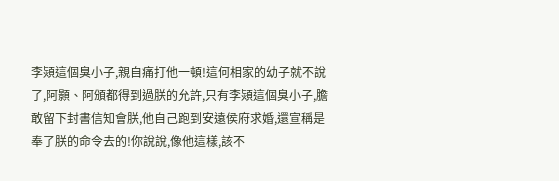李熲這個臭小子,親自痛打他一頓!這何相家的幼子就不說了,阿顥、阿頒都得到過朕的允許,只有李熲這個臭小子,膽敢留下封書信知會朕,他自己跑到安遠侯府求婚,還宣稱是奉了朕的命令去的!你說說,像他這樣,該不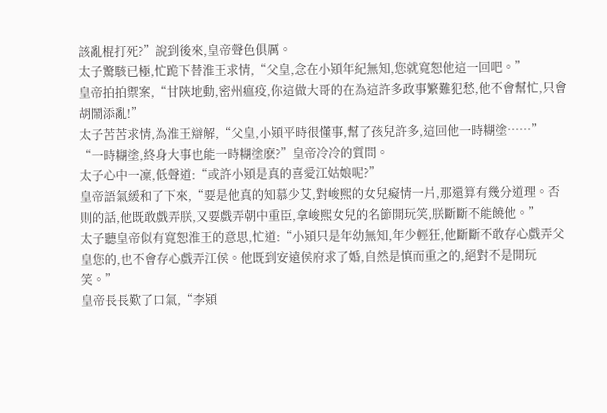該亂棍打死?”說到後來,皇帝聲色俱厲。
太子驚駭已極,忙跪下替淮王求情,“父皇,念在小熲年紀無知,您就寬恕他這一回吧。”
皇帝拍拍禦案,“甘陝地動,密州瘟疫,你這做大哥的在為這許多政事繁難犯愁,他不會幫忙,只會胡鬧添亂!”
太子苦苦求情,為淮王辯解,“父皇,小熲平時很懂事,幫了孩兒許多,這回他一時糊塗……”
“一時糊塗,終身大事也能一時糊塗麽?”皇帝冷冷的質問。
太子心中一凜,低聲道:“或許小熲是真的喜愛江姑娘呢?”
皇帝語氣緩和了下來,“要是他真的知慕少艾,對峻熙的女兒癡情一片,那還算有幾分道理。否則的話,他既敢戲弄朕,又要戲弄朝中重臣,拿峻熙女兒的名節開玩笑,朕斷斷不能饒他。”
太子聽皇帝似有寬恕淮王的意思,忙道:“小熲只是年幼無知,年少輕狂,他斷斷不敢存心戲弄父皇您的,也不會存心戲弄江侯。他既到安遠侯府求了婚,自然是慎而重之的,絕對不是開玩笑。”
皇帝長長歎了口氣,“李熲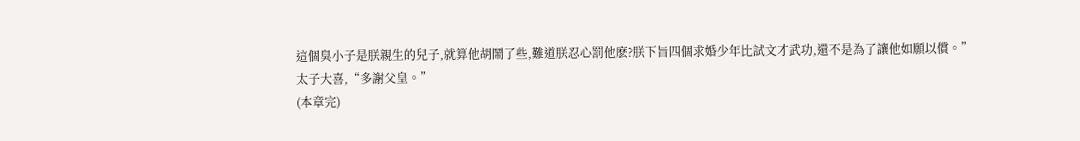這個臭小子是朕親生的兒子,就算他胡鬧了些,難道朕忍心罰他麽?朕下旨四個求婚少年比試文才武功,還不是為了讓他如願以償。”
太子大喜,“多謝父皇。”
(本章完)